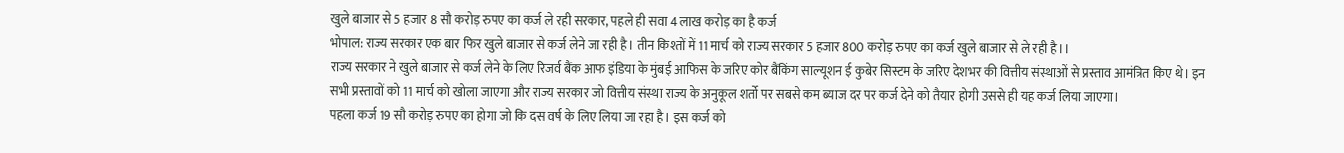खुले बाजार से 5 हजार 8 सौ करोड़ रुपए का कर्ज ले रही सरकार, पहले ही सवा 4 लाख करोड़ का है कर्ज
भोपाल: राज्य सरकार एक बार फिर खुले बाजार से कर्ज लेने जा रही है। तीन किश्तों में 11 मार्च को राज्य सरकार 5 हजार 800 करोड़ रुपए का कर्ज खुले बाजार से ले रही है।।
राज्य सरकार ने खुले बाजार से कर्ज लेने के लिए रिजर्व बैंक आफ इंडिया के मुंबई आफिस के जरिए कोर बैंकिंग साल्यूशन ई कुबेर सिस्टम के जरिए देशभर की वित्तीय संस्थाओं से प्रस्ताव आमंत्रित किए थे। इन सभी प्रस्तावों को 11 मार्च को खोला जाएगा और राज्य सरकार जो वित्तीय संस्था राज्य के अनुकूल शर्तो पर सबसे कम ब्याज दर पर कर्ज देने को तैयार होगी उससे ही यह कर्ज लिया जाएगा।
पहला कर्ज 19 सौ करोड़ रुपए का होगा जो कि दस वर्ष के लिए लिया जा रहा है। इस कर्ज को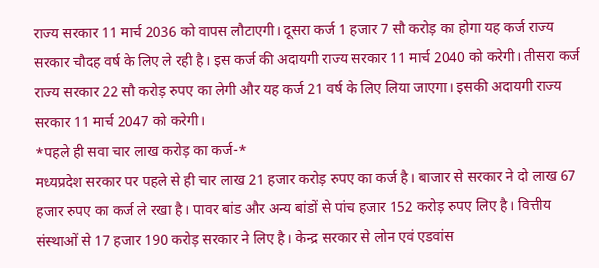राज्य सरकार 11 मार्च 2036 को वापस लौटाएगी। दूसरा कर्ज 1 हजार 7 सौ करोड़ का होगा यह कर्ज राज्य सरकार चौदह वर्ष के लिए ले रही है। इस कर्ज की अदायगी राज्य सरकार 11 मार्च 2040 को करेगी। तीसरा कर्ज राज्य सरकार 22 सौ करोड़ रुपए का लेगी और यह कर्ज 21 वर्ष के लिए लिया जाएगा। इसकी अदायगी राज्य सरकार 11 मार्च 2047 को करेगी।
*पहले ही सवा चार लाख करोड़ का कर्ज-*
मध्यप्रदेश सरकार पर पहले से ही चार लाख 21 हजार करोड़ रुपए का कर्ज है। बाजार से सरकार ने दो लाख 67 हजार रुपए का कर्ज ले रखा है। पावर बांड और अन्य बांडों से पांच हजार 152 करोड़ रुपए लिए है। वित्तीय संस्थाओं से 17 हजार 190 करोड़ सरकार ने लिए है। केन्द्र सरकार से लोन एवं एडवांस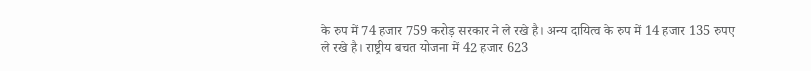के रुप में 74 हजार 759 करोड़ सरकार ने ले रखे है। अन्य दायित्व के रुप में 14 हजार 135 रुपए ले रखे है। राष्ट्रीय बचत योजना में 42 हजार 623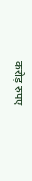करोड़ रुपए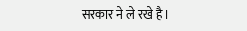सरकार ने ले रखे है।